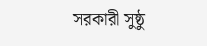সরকারী সুষ্ঠু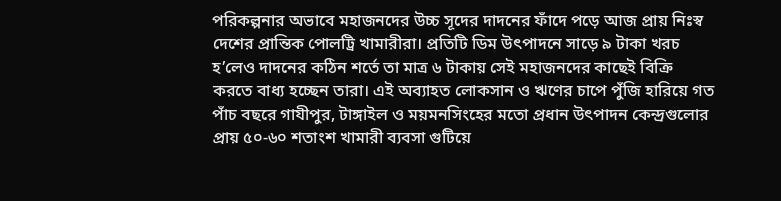পরিকল্পনার অভাবে মহাজনদের উচ্চ সূদের দাদনের ফাঁদে পড়ে আজ প্রায় নিঃস্ব দেশের প্রান্তিক পোলট্রি খামারীরা। প্রতিটি ডিম উৎপাদনে সাড়ে ৯ টাকা খরচ হ’লেও দাদনের কঠিন শর্তে তা মাত্র ৬ টাকায় সেই মহাজনদের কাছেই বিক্রি করতে বাধ্য হচ্ছেন তারা। এই অব্যাহত লোকসান ও ঋণের চাপে পুঁজি হারিয়ে গত পাঁচ বছরে গাযীপুর, টাঙ্গাইল ও ময়মনসিংহের মতো প্রধান উৎপাদন কেন্দ্রগুলোর প্রায় ৫০-৬০ শতাংশ খামারী ব্যবসা গুটিয়ে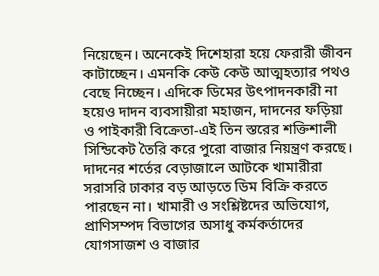নিয়েছেন। অনেকেই দিশেহারা হয়ে ফেরারী জীবন কাটাচ্ছেন। এমনকি কেউ কেউ আত্মহত্যার পথও বেছে নিচ্ছেন। এদিকে ডিমের উৎপাদনকারী না হয়েও দাদন ব্যবসায়ীরা মহাজন, দাদনের ফড়িয়া ও পাইকারী বিক্রেতা-এই তিন স্তরের শক্তিশালী সিন্ডিকেট তৈরি করে পুরো বাজার নিয়ন্ত্রণ করছে। দাদনের শর্তের বেড়াজালে আটকে খামারীরা সরাসরি ঢাকার বড় আড়তে ডিম বিক্রি করতে পারছেন না। খামারী ও সংশ্লিষ্টদের অভিযোগ, প্রাণিসম্পদ বিভাগের অসাধু কর্মকর্তাদের যোগসাজশ ও বাজার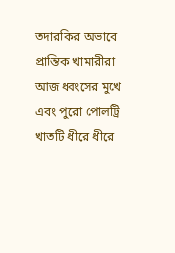তদারকির অভাবে প্রান্তিক খামারীরা আজ ধ্বংসের মুখে এবং পুরো পোলট্রি খাতটি ধীরে ধীরে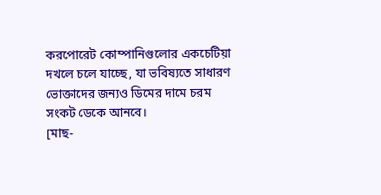করপোরেট কোম্পানিগুলোর একচেটিয়া দখলে চলে যাচ্ছে, যা ভবিষ্যতে সাধারণ ভোক্তাদের জন্যও ডিমের দামে চরম সংকট ডেকে আনবে।
[মাছ-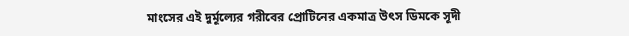মাংসের এই দুর্মূল্যের গরীবের প্রোটিনের একমাত্র উৎস ডিমকে সূদী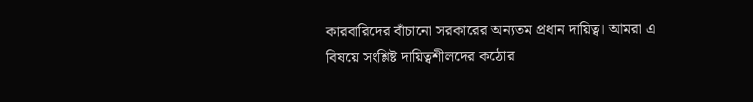কারবারিদের বাঁচানো সরকারের অন্যতম প্রধান দায়িত্ব। আমরা এ বিষয়ে সংশ্লিষ্ট দায়িত্বশীলদের কঠোর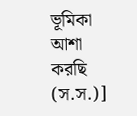ভূমিকা আশা করছি (স.স.)]